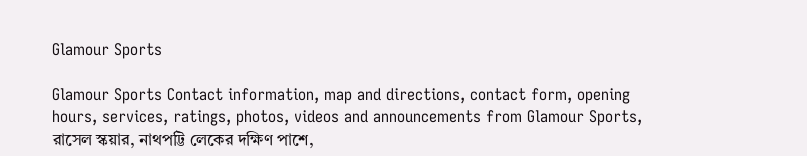Glamour Sports

Glamour Sports Contact information, map and directions, contact form, opening hours, services, ratings, photos, videos and announcements from Glamour Sports, রাসেল স্কয়ার, নাথপট্টি লেকের দক্ষিণ পাশে,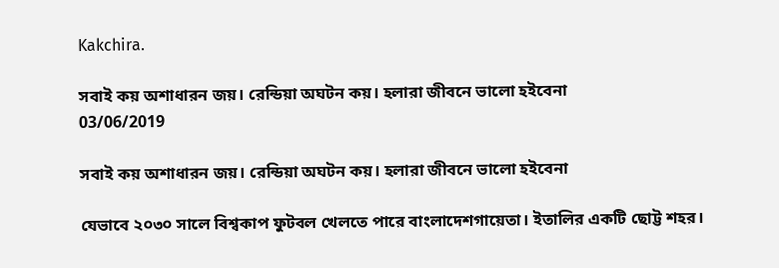Kakchira.

সবাই কয় অশাধারন জয়। রেন্ডিয়া অঘটন কয়। হলারা জীবনে ভালো হইবেনা
03/06/2019

সবাই কয় অশাধারন জয়। রেন্ডিয়া অঘটন কয়। হলারা জীবনে ভালো হইবেনা

যেভাবে ২০৩০ সালে বিশ্বকাপ ফুটবল খেলতে পারে বাংলাদেশগায়েতা। ইতালির একটি ছোট্ট শহর।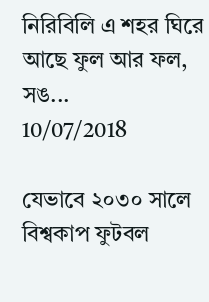নিরিবিলি এ শহর ঘিরে আছে ফুল আর ফল, সঙ...
10/07/2018

যেভাবে ২০৩০ সালে বিশ্বকাপ ফুটবল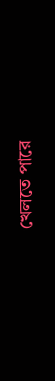খেলতে পারে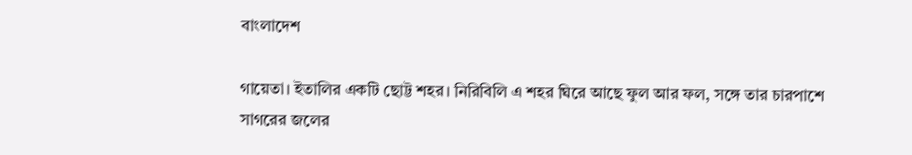বাংলাদেশ

গায়েতা। ইতালির একটি ছোট্ট শহর। নিরিবিলি এ শহর ঘিরে আছে ফুল আর ফল, সঙ্গে তার চারপাশে সাগরের জলের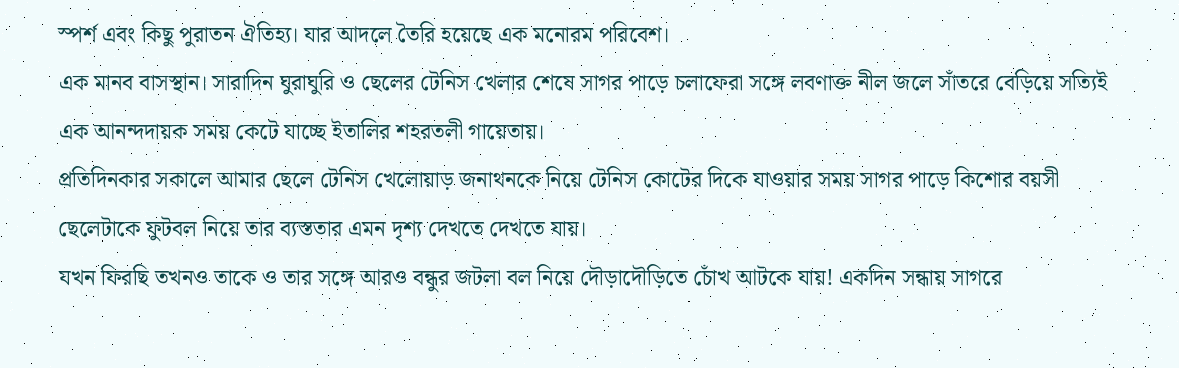স্পর্শ এবং কিছু পুরাতন ঐতিহ্য। যার আদলে তৈরি হয়েছে এক মনোরম পরিবেশ।
এক মানব বাসস্থান। সারাদিন ঘুরাঘুরি ও ছেলের টেনিস খেলার শেষে সাগর পাড়ে চলাফেরা সঙ্গে লবণাক্ত নীল জলে সাঁতরে বেড়িয়ে সত্যিই এক আনন্দদায়ক সময় কেটে যাচ্ছে ইতালির শহরতলী গায়েতায়।
প্রতিদিনকার সকালে আমার ছেলে টেনিস খেলোয়াড় জনাথনকে নিয়ে টেনিস কোটের দিকে যাওয়ার সময় সাগর পাড়ে কিশোর বয়সী ছেলেটাকে ফুটবল নিয়ে তার ব্যস্ততার এমন দৃশ্য দেখতে দেখতে যায়।
যখন ফিরছি তখনও তাকে ও তার সঙ্গে আরও বন্ধুর জটলা বল নিয়ে দৌড়াদৌড়িতে চোঁখ আটকে যায়! একদিন সন্ধায় সাগরে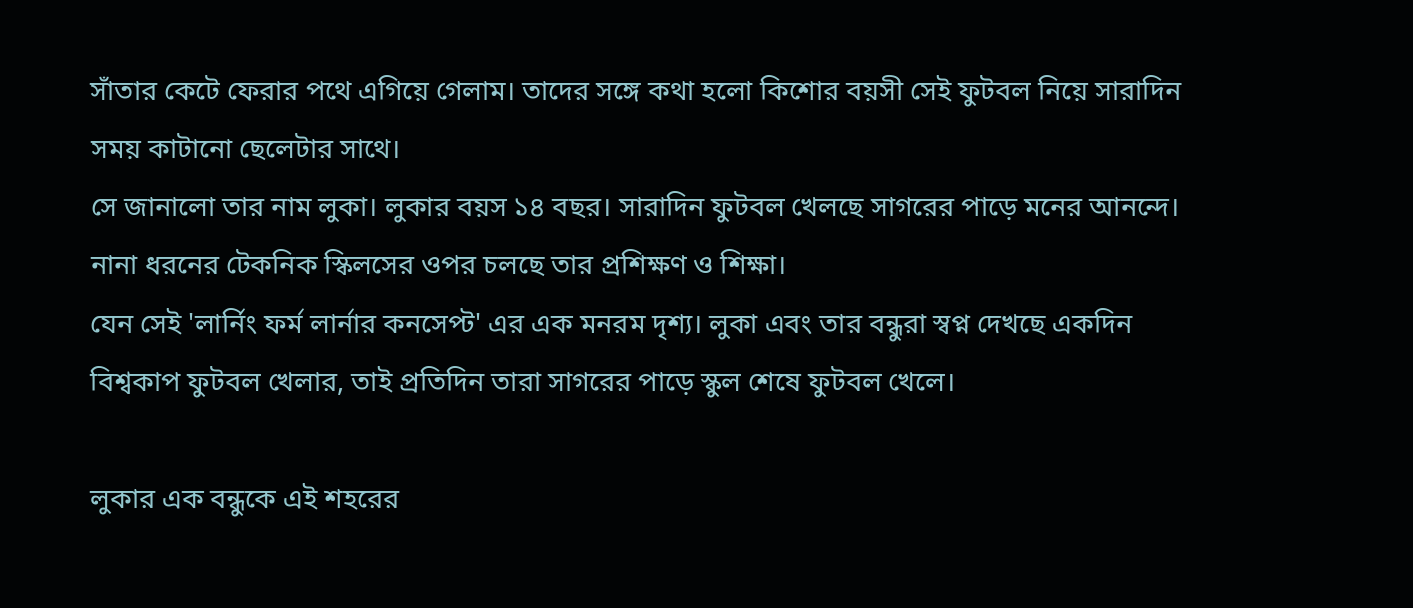সাঁতার কেটে ফেরার পথে এগিয়ে গেলাম। তাদের সঙ্গে কথা হলো কিশোর বয়সী সেই ফুটবল নিয়ে সারাদিন সময় কাটানো ছেলেটার সাথে।
সে জানালো তার নাম লুকা। লুকার বয়স ১৪ বছর। সারাদিন ফুটবল খেলছে সাগরের পাড়ে মনের আনন্দে। নানা ধরনের টেকনিক স্কিলসের ওপর চলছে তার প্রশিক্ষণ ও শিক্ষা।
যেন সেই 'লার্নিং ফর্ম লার্নার কনসেপ্ট' এর এক মনরম দৃশ্য। লুকা এবং তার বন্ধুরা স্বপ্ন দেখছে একদিন বিশ্বকাপ ফুটবল খেলার, তাই প্রতিদিন তারা সাগরের পাড়ে স্কুল শেষে ফুটবল খেলে।

লুকার এক বন্ধুকে এই শহরের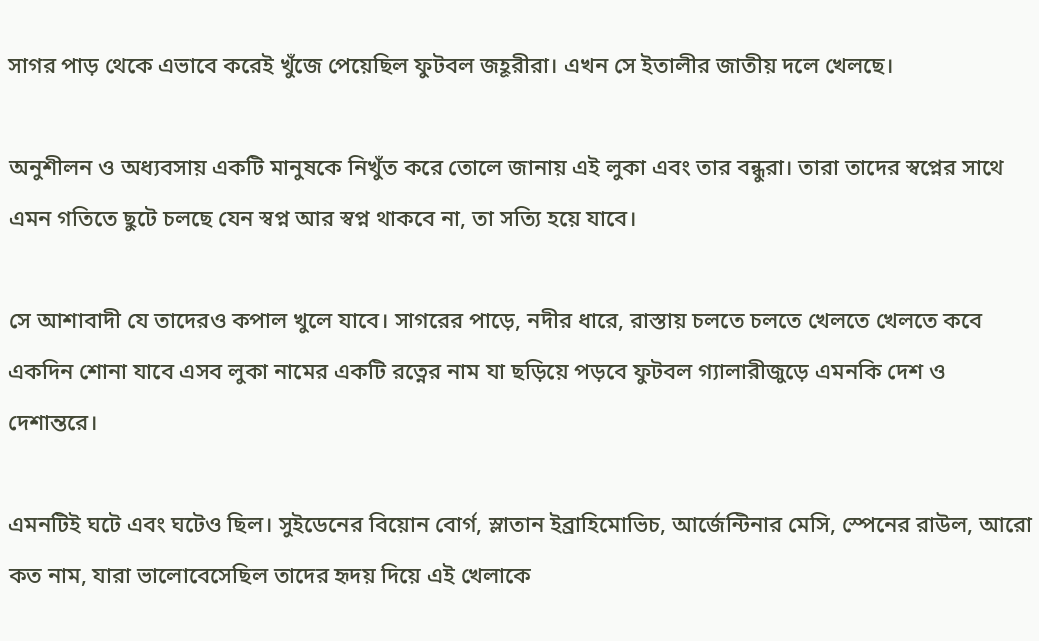সাগর পাড় থেকে এভাবে করেই খুঁজে পেয়েছিল ফুটবল জহূরীরা। এখন সে ইতালীর জাতীয় দলে খেলছে।

অনুশীলন ও অধ্যবসায় একটি মানুষকে নিখুঁত করে তোলে জানায় এই লুকা এবং তার বন্ধুরা। তারা তাদের স্বপ্নের সাথে এমন গতিতে ছুটে চলছে যেন স্বপ্ন আর স্বপ্ন থাকবে না, তা সত্যি হয়ে যাবে।

সে আশাবাদী যে তাদেরও কপাল খুলে যাবে। সাগরের পাড়ে, নদীর ধারে, রাস্তায় চলতে চলতে খেলতে খেলতে কবে একদিন শোনা যাবে এসব লুকা নামের একটি রত্নের নাম যা ছড়িয়ে পড়বে ফুটবল গ্যালারীজুড়ে এমনকি দেশ ও দেশান্তরে।

এমনটিই ঘটে এবং ঘটেও ছিল। সুইডেনের বিয়োন বোর্গ, স্লাতান ইব্রাহিমোভিচ, আর্জেন্টিনার মেসি, স্পেনের রাউল, আরো কত নাম, যারা ভালোবেসেছিল তাদের হৃদয় দিয়ে এই খেলাকে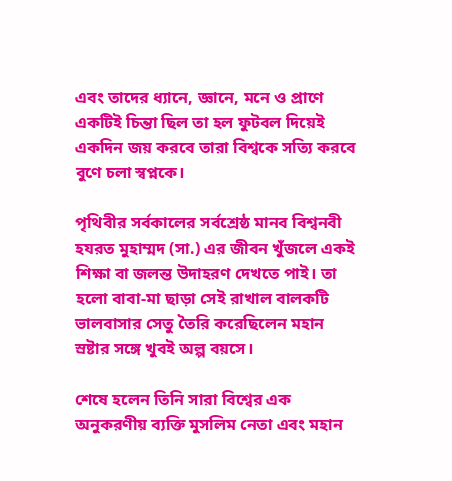এবং তাদের ধ্যানে, জ্ঞানে, মনে ও প্রাণে একটিই চিন্তা ছিল তা হল ফুটবল দিয়েই একদিন জয় করবে তারা বিশ্বকে সত্যি করবে বুণে চলা স্বপ্নকে।

পৃথিবীর সর্বকালের সর্বশ্রেষ্ঠ মানব বিশ্বনবী হযরত মুহাম্মদ (সা.) এর জীবন খুঁজলে একই শিক্ষা বা জলন্ত উদাহরণ দেখতে পাই। তা হলো বাবা-মা ছাড়া সেই রাখাল বালকটি ভালবাসার সেতু তৈরি করেছিলেন মহান স্রষ্টার সঙ্গে খুবই অল্প বয়সে।

শেষে হলেন তিনি সারা বিশ্বের এক অনুকরণীয় ব্যক্তি মুসলিম নেতা এবং মহান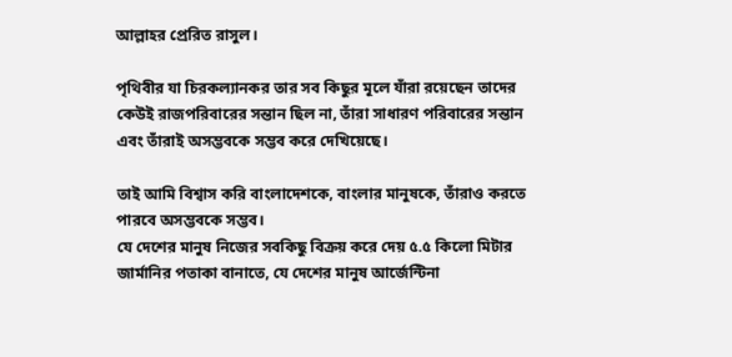আল্লাহর প্রেরিত রাসুল।

পৃথিবীর যা চিরকল্যানকর তার সব কিছুর মূলে যাঁরা রয়েছেন তাদের কেউই রাজপরিবারের সন্তান ছিল না, তাঁরা সাধারণ পরিবারের সন্তান এবং তাঁরাই অসম্ভবকে সম্ভব করে দেখিয়েছে।

তাই আমি বিশ্বাস করি বাংলাদেশকে, বাংলার মানুষকে, তাঁরাও করতে পারবে অসম্ভবকে সম্ভব।
যে দেশের মানুষ নিজের সবকিছু বিক্রয় করে দেয় ৫.৫ কিলো মিটার জার্মানির পতাকা বানাতে, যে দেশের মানুষ আর্জেন্টিনা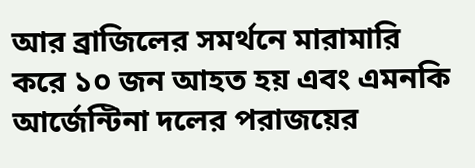আর ব্রাজিলের সমর্থনে মারামারি করে ১০ জন আহত হয় এবং এমনকি আর্জেন্টিনা দলের পরাজয়ের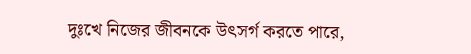দুঃখে নিজের জীবনকে উৎসর্গ করতে পারে,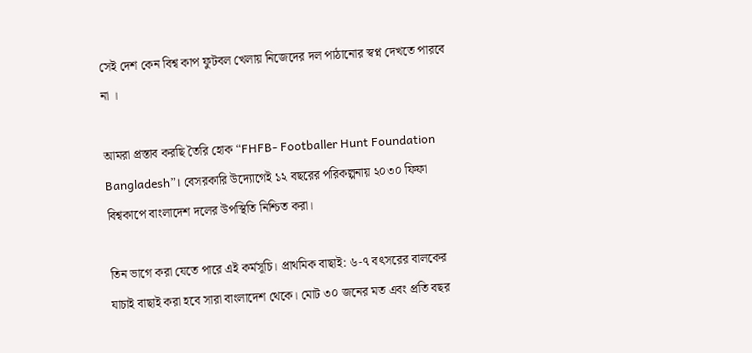সেই দেশ কেন বিশ্ব কাপ ফুটবল খেলায় নিজেদের দল পাঠানোর স্বপ্ন দেখতে পারবে না ।

আমরা প্রস্তাব করছি তৈরি হোক “FHFB- Footballer Hunt Foundation Bangladesh”। বেসরকারি উদ্যোগেই ১২ বছরের পরিকল্পনায় ২০৩০ ফিফা বিশ্বকাপে বাংলাদেশ দলের উপস্থিতি নিশ্চিত করা।

তিন ভাগে করা যেতে পারে এই কর্মসূচি। প্রাথমিক বাছাই: ৬-৭ বৎসরের বালকের যাচাই বাছাই করা হবে সারা বাংলাদেশ থেকে। মোট ৩০ জনের মত এবং প্রতি বছর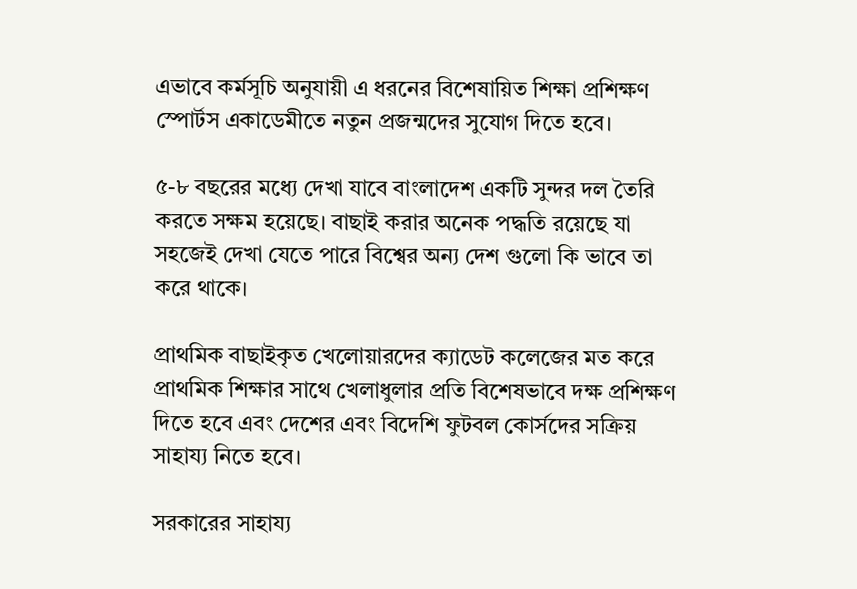এভাবে কর্মসূচি অনুযায়ী এ ধরনের বিশেষায়িত শিক্ষা প্রশিক্ষণ স্পোর্টস একাডেমীতে নতুন প্রজন্মদের সুযোগ দিতে হবে।

৫-৮ বছরের মধ্যে দেখা যাবে বাংলাদেশ একটি সুন্দর দল তৈরি করতে সক্ষম হয়েছে। বাছাই করার অনেক পদ্ধতি রয়েছে যা সহজেই দেখা যেতে পারে বিশ্বের অন্য দেশ গুলো কি ভাবে তা করে থাকে।

প্রাথমিক বাছাইকৃত খেলোয়ারদের ক্যাডেট কলেজের মত করে প্রাথমিক শিক্ষার সাথে খেলাধুলার প্রতি বিশেষভাবে দক্ষ প্রশিক্ষণ দিতে হবে এবং দেশের এবং বিদেশি ফুটবল কোর্সদের সক্রিয় সাহায্য নিতে হবে।

সরকারের সাহায্য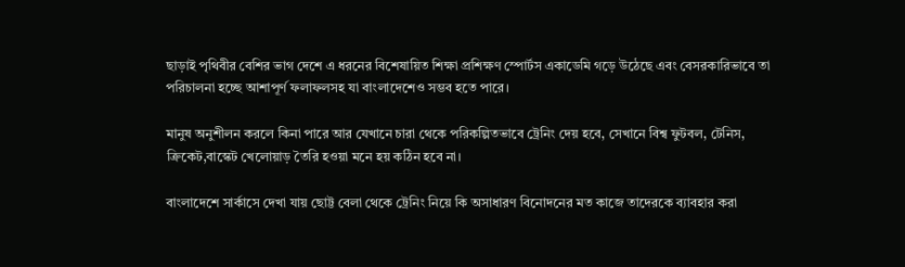ছাড়াই পৃথিবীর বেশির ভাগ দেশে এ ধরনের বিশেষায়িত শিক্ষা প্রশিক্ষণ স্পোর্টস একাডেমি গড়ে উঠেছে এবং বেসরকারিভাবে তা পরিচালনা হচ্ছে আশাপূর্ণ ফলাফলসহ যা বাংলাদেশেও সম্ভব হতে পারে।

মানুষ অনুশীলন করলে কিনা পারে আর যেখানে চারা থেকে পরিকল্পিতভাবে ট্রেনিং দেয় হবে, সেখানে বিশ্ব ফুটবল, টেনিস, ক্রিকেট,বাস্কেট খেলোয়াড় তৈরি হওয়া মনে হয় কঠিন হবে না।

বাংলাদেশে সার্কাসে দেখা যায় ছোট্ট বেলা থেকে ট্রেনিং নিয়ে কি অসাধারণ বিনোদনের মত কাজে তাদেরকে ব্যাবহার করা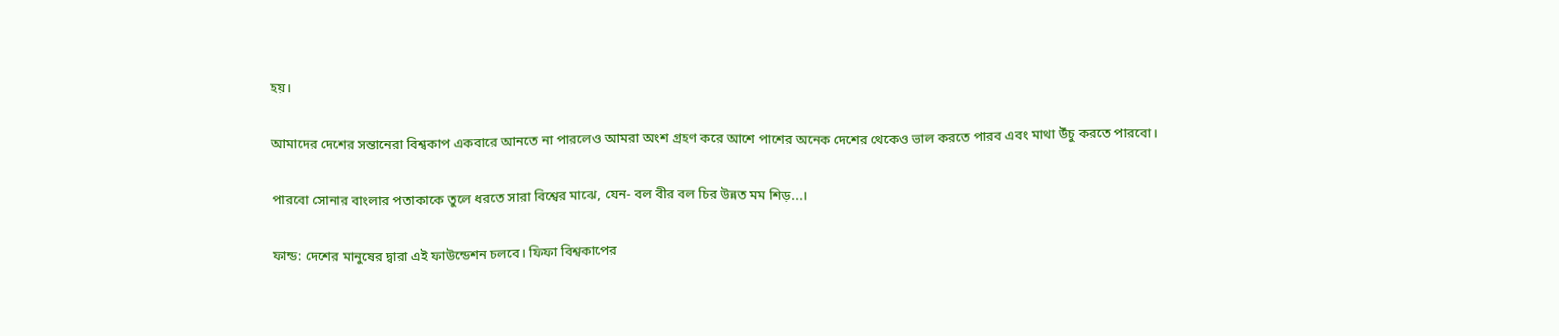হয়।

আমাদের দেশের সন্তানেরা বিশ্বকাপ একবারে আনতে না পারলেও আমরা অংশ গ্রহণ করে আশে পাশের অনেক দেশের থেকেও ভাল করতে পারব এবং মাথা উঁচু করতে পারবো।

পারবো সোনার বাংলার পতাকাকে তুলে ধরতে সারা বিশ্বের মাঝে, যেন- বল বীর বল চির উন্নত মম শিড়...।

ফান্ড: দেশের মানুষের দ্বারা এই ফাউন্ডেশন চলবে। ফিফা বিশ্বকাপের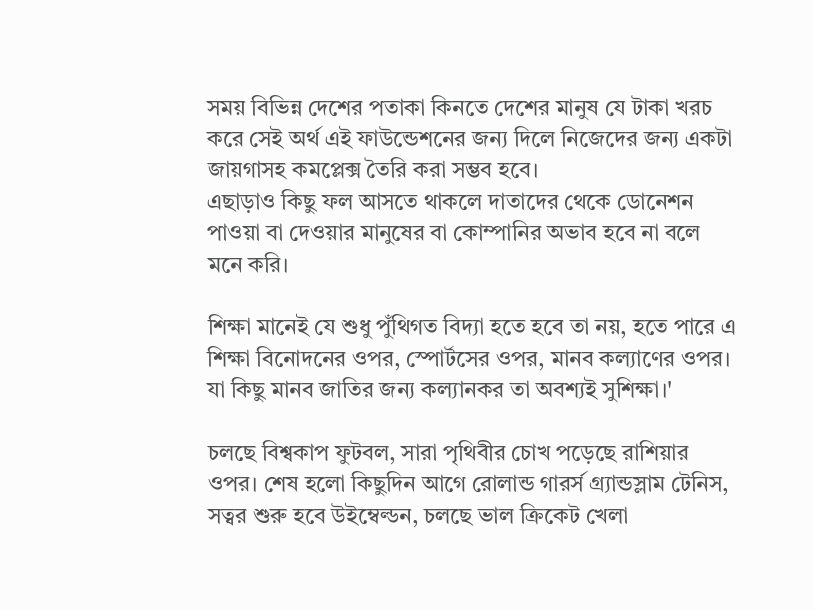সময় বিভিন্ন দেশের পতাকা কিনতে দেশের মানুষ যে টাকা খরচ করে সেই অর্থ এই ফাউন্ডেশনের জন্য দিলে নিজেদের জন্য একটা জায়গাসহ কমপ্লেক্স তৈরি করা সম্ভব হবে।
এছাড়াও কিছু ফল আসতে থাকলে দাতাদের থেকে ডোনেশন পাওয়া বা দেওয়ার মানুষের বা কোম্পানির অভাব হবে না বলে মনে করি।

শিক্ষা মানেই যে শুধু পুঁথিগত বিদ্যা হতে হবে তা নয়, হতে পারে এ শিক্ষা বিনোদনের ওপর, স্পোর্টসের ওপর, মানব কল্যাণের ওপর। যা কিছু মানব জাতির জন্য কল্যানকর তা অবশ্যই সুশিক্ষা।'

চলছে বিশ্বকাপ ফুটবল, সারা পৃথিবীর চোখ পড়েছে রাশিয়ার ওপর। শেষ হলো কিছুদিন আগে রোলান্ড গারর্স গ্র্যান্ডস্লাম টেনিস, সত্বর শুরু হবে উইম্বেল্ডন, চলছে ভাল ক্রিকেট খেলা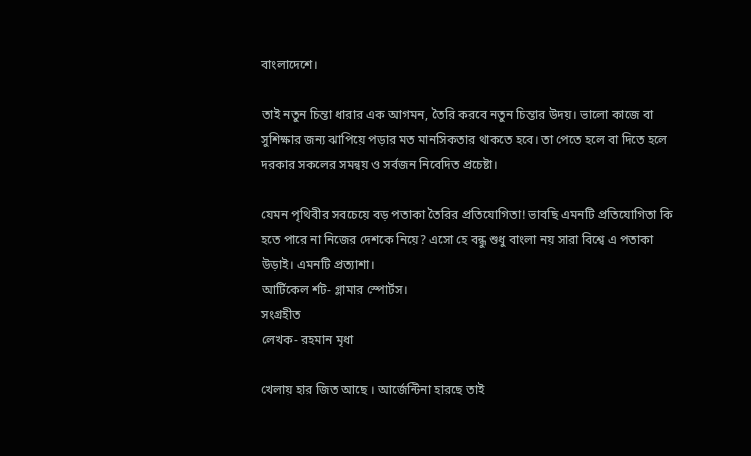বাংলাদেশে।

তাই নতুন চিন্তা ধারার এক আগমন, তৈরি করবে নতুন চিন্তার উদয়। ভালো কাজে বা সুশিক্ষার জন্য ঝাপিয়ে পড়ার মত মানসিকতার থাকতে হবে। তা পেতে হলে বা দিতে হলে দরকার সকলের সমন্বয় ও সর্বজন নিবেদিত প্রচেষ্টা।

যেমন পৃথিবীর সবচেয়ে বড় পতাকা তৈরির প্রতিযোগিতা! ভাবছি এমনটি প্রতিযোগিতা কি হতে পারে না নিজের দেশকে নিয়ে? এসো হে বন্ধু শুধু বাংলা নয় সারা বিশ্বে এ পতাকা উড়াই। এমনটি প্রত্যাশা।
আর্টিকেল র্শট- গ্লামার স্পোর্টস।
সংগ্রহীত
লেখক- রহমান মৃধা

খেলায় হার জিত আছে । আর্জেন্টিনা হারছে তাই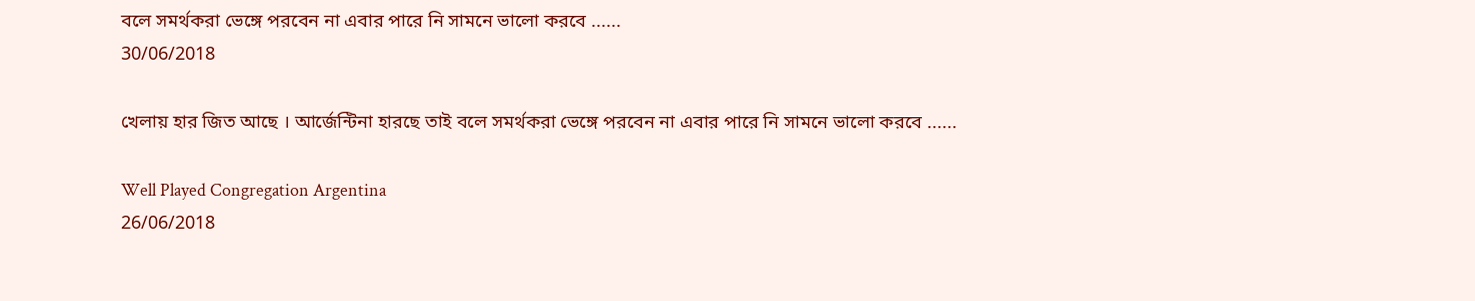বলে সমর্থকরা ভেঙ্গে পরবেন না এবার পারে নি সামনে ভালো করবে ......
30/06/2018

খেলায় হার জিত আছে । আর্জেন্টিনা হারছে তাই বলে সমর্থকরা ভেঙ্গে পরবেন না এবার পারে নি সামনে ভালো করবে ......

Well Played Congregation Argentina
26/06/2018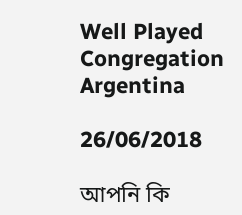Well Played Congregation Argentina

26/06/2018

আপনি কি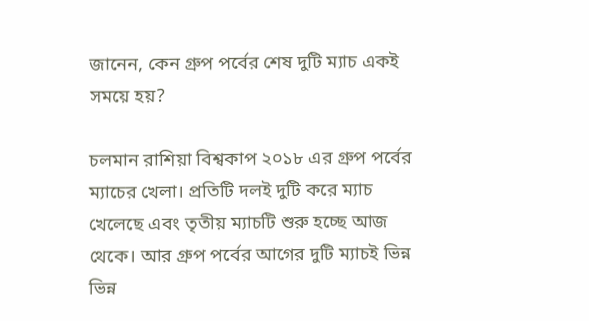জানেন, কেন গ্রুপ পর্বের শেষ দুটি ম্যাচ একই সময়ে হয়?

চলমান রাশিয়া বিশ্বকাপ ২০১৮ এর গ্রুপ পর্বের ম্যাচের খেলা। প্রতিটি দলই দুটি করে ম্যাচ খেলেছে এবং তৃতীয় ম্যাচটি শুরু হচ্ছে আজ থেকে। আর গ্রুপ পর্বের আগের দুটি ম্যাচই ভিন্ন ভিন্ন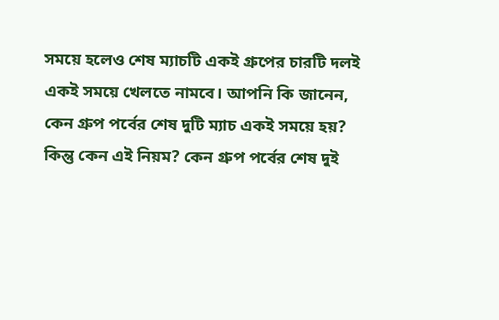সময়ে হলেও শেষ ম্যাচটি একই গ্রুপের চারটি দলই একই সময়ে খেলতে নামবে। আপনি কি জানেন, কেন গ্রুপ পর্বের শেষ দুটি ম্যাচ একই সময়ে হয়?
কিন্তু কেন এই নিয়ম? কেন গ্রুপ পর্বের শেষ দুই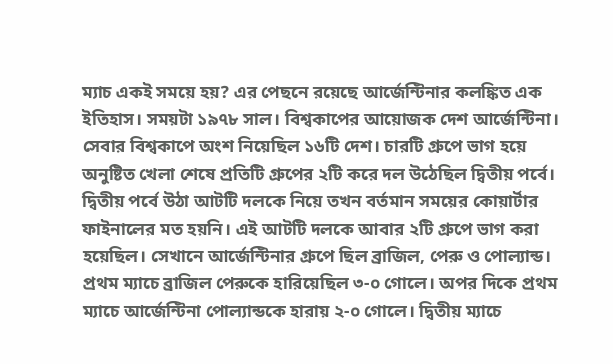ম্যাচ একই সময়ে হয়? এর পেছনে রয়েছে আর্জেন্টিনার কলঙ্কিত এক ইতিহাস। সময়টা ১৯৭৮ সাল। বিশ্বকাপের আয়োজক দেশ আর্জেন্টিনা। সেবার বিশ্বকাপে অংশ নিয়েছিল ১৬টি দেশ। চারটি গ্রুপে ভাগ হয়ে অনুষ্টিত খেলা শেষে প্রতিটি গ্রুপের ২টি করে দল উঠেছিল দ্বিতীয় পর্বে।
দ্বিতীয় পর্বে উঠা আটটি দলকে নিয়ে তখন বর্তমান সময়ের কোয়ার্টার ফাইনালের মত হয়নি। এই আটটি দলকে আবার ২টি গ্রুপে ভাগ করা হয়েছিল। সেখানে আর্জেন্টিনার গ্রুপে ছিল ব্রাজিল, পেরু ও পোল্যান্ড।
প্রথম ম্যাচে ব্রাজিল পেরুকে হারিয়েছিল ৩-০ গোলে। অপর দিকে প্রথম ম্যাচে আর্জেন্টিনা পোল্যান্ডকে হারায় ২-০ গোলে। দ্বিতীয় ম্যাচে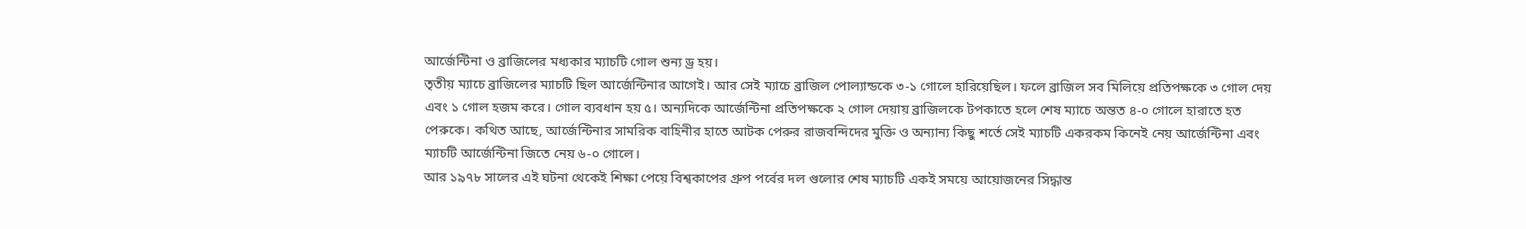আর্জেন্টিনা ও ব্রাজিলের মধ্যকার ম্যাচটি গোল শুন্য ড্র হয়।
তৃতীয় ম্যাচে ব্রাজিলের ম্যাচটি ছিল আর্জেন্টিনার আগেই। আর সেই ম্যাচে ব্রাজিল পোল্যান্ডকে ৩-১ গোলে হারিয়েছিল। ফলে ব্রাজিল সব মিলিয়ে প্রতিপক্ষকে ৩ গোল দেয় এবং ১ গোল হজম করে। গোল ব্যবধান হয় ৫। অন্যদিকে আর্জেন্টিনা প্রতিপক্ষকে ২ গোল দেয়ায় ব্রাজিলকে টপকাতে হলে শেষ ম্যাচে অন্তত ৪-০ গোলে হারাতে হত পেরুকে। কথিত আছে, আর্জেন্টিনার সামরিক বাহিনীর হাতে আটক পেরুর রাজবন্দিদের মুক্তি ও অন্যান্য কিছু শর্তে সেই ম্যাচটি একরকম কিনেই নেয় আর্জেন্টিনা এবং ম্যাচটি আর্জেন্টিনা জিতে নেয় ৬-০ গোলে।
আর ১৯৭৮ সালের এই ঘটনা থেকেই শিক্ষা পেয়ে বিশ্বকাপের গ্রুপ পর্বের দল গুলোর শেষ ম্যাচটি একই সময়ে আয়োজনের সিদ্ধান্ত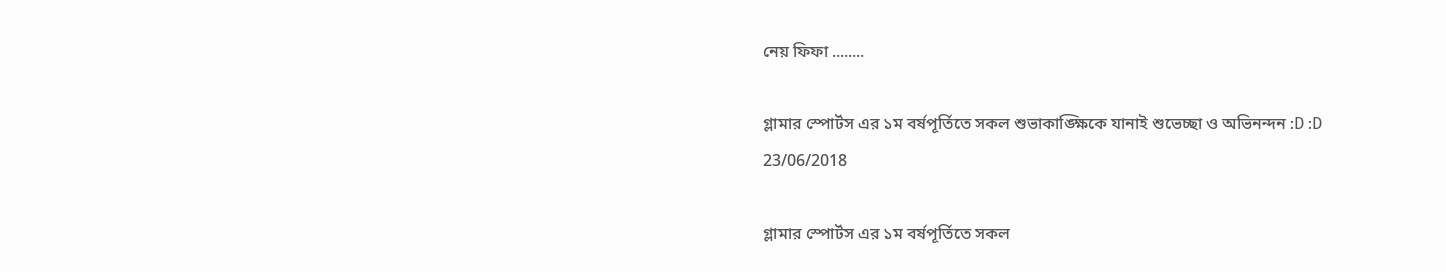নেয় ফিফা ........

গ্লামার স্পোর্টস এর ১ম বর্ষপূর্তিতে সকল শুভাকাঙ্ক্ষিকে যানাই শুভেচ্ছা ও অভিনন্দন :D :D
23/06/2018

গ্লামার স্পোর্টস এর ১ম বর্ষপূর্তিতে সকল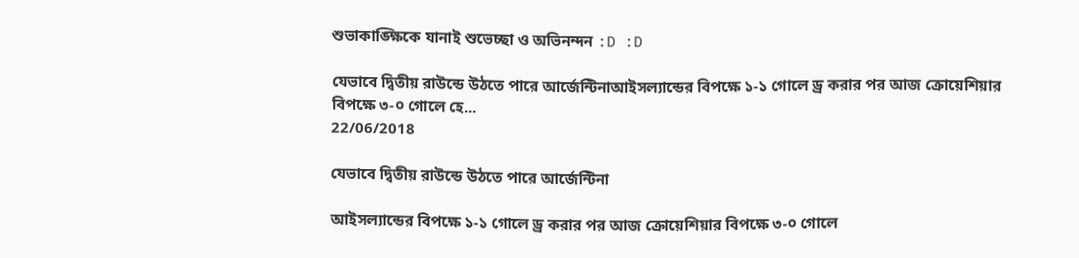শুভাকাঙ্ক্ষিকে যানাই শুভেচ্ছা ও অভিনন্দন :D :D

যেভাবে দ্বিতীয় রাউন্ডে উঠতে পারে আর্জেন্টিনাআইসল্যান্ডের বিপক্ষে ১-১ গোলে ড্র করার পর আজ ক্রোয়েশিয়ার বিপক্ষে ৩-০ গোলে হে...
22/06/2018

যেভাবে দ্বিতীয় রাউন্ডে উঠতে পারে আর্জেন্টিনা

আইসল্যান্ডের বিপক্ষে ১-১ গোলে ড্র করার পর আজ ক্রোয়েশিয়ার বিপক্ষে ৩-০ গোলে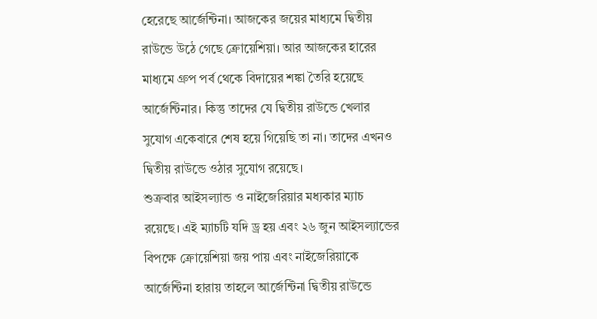হেরেছে আর্জেন্টিনা। আজকের জয়ের মাধ্যমে দ্বিতীয় রাউন্ডে উঠে গেছে ক্রোয়েশিয়া। আর আজকের হারের মাধ্যমে গ্রুপ পর্ব থেকে বিদায়ের শঙ্কা তৈরি হয়েছে আর্জেন্টিনার। কিন্তু তাদের যে দ্বিতীয় রাউন্ডে খেলার সুযোগ একেবারে শেষ হয়ে গিয়েছি তা না। তাদের এখনও দ্বিতীয় রাউন্ডে ওঠার সুযোগ রয়েছে।
শুক্রবার আইসল্যান্ড ও নাইজেরিয়ার মধ্যকার ম্যাচ রয়েছে। এই ম্যাচটি যদি ড্র হয় এবং ২৬ জুন আইসল্যান্ডের বিপক্ষে ক্রোয়েশিয়া জয় পায় এবং নাইজেরিয়াকে আর্জেন্টিনা হারায় তাহলে আর্জেন্টিনা দ্বিতীয় রাউন্ডে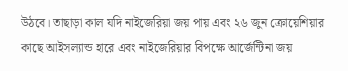উঠবে। তাছাড়া কাল যদি নাইজেরিয়া জয় পায় এবং ২৬ জুন ক্রোয়েশিয়ার কাছে আইসল্যান্ড হারে এবং নাইজেরিয়ার বিপক্ষে আর্জেন্টিনা জয়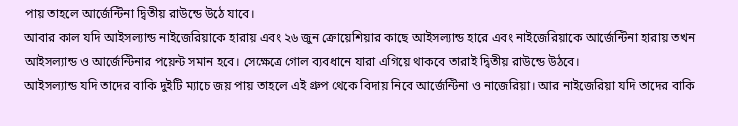পায় তাহলে আর্জেন্টিনা দ্বিতীয় রাউন্ডে উঠে যাবে।
আবার কাল যদি আইসল্যান্ড নাইজেরিয়াকে হারায় এবং ২৬ জুন ক্রোয়েশিয়ার কাছে আইসল্যান্ড হারে এবং নাইজেরিয়াকে আর্জেন্টিনা হারায় তখন আইসল্যান্ড ও আর্জেন্টিনার পয়েন্ট সমান হবে। সেক্ষেত্রে গোল ব্যবধানে যারা এগিয়ে থাকবে তারাই দ্বিতীয় রাউন্ডে উঠবে।
আইসল্যান্ড যদি তাদের বাকি দুইটি ম্যাচে জয় পায় তাহলে এই গ্রুপ থেকে বিদায় নিবে আর্জেন্টিনা ও নাজেরিয়া। আর নাইজেরিয়া যদি তাদের বাকি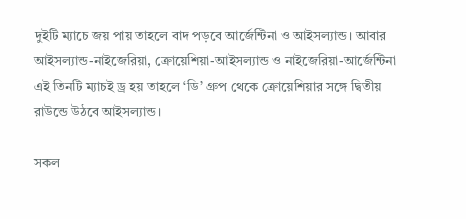দুইটি ম্যাচে জয় পায় তাহলে বাদ পড়বে আর্জেন্টিনা ও আইসল্যান্ড। আবার আইসল্যান্ড-নাইজেরিয়া, ক্রোয়েশিয়া-আইসল্যান্ড ও নাইজেরিয়া-আর্জেন্টিনা এই তিনটি ম্যাচই ড্র হয় তাহলে ‘ডি’ গ্রুপ থেকে ক্রোয়েশিয়ার সঙ্গে দ্বিতীয় রাউন্ডে উঠবে আইসল্যান্ড।

সকল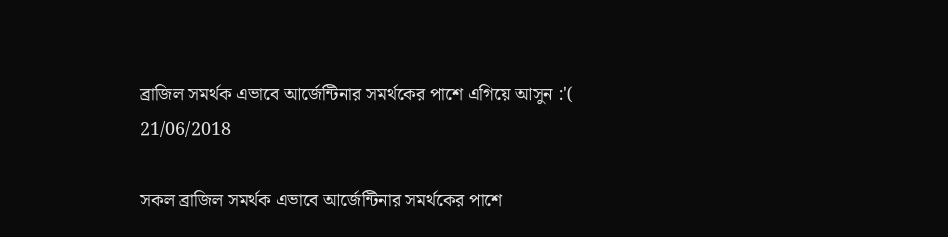ব্রাজিল সমর্থক এভাবে আর্জেন্টিনার সমর্থকের পাশে এগিয়ে আসুন :'(
21/06/2018

সকল ব্রাজিল সমর্থক এভাবে আর্জেন্টিনার সমর্থকের পাশে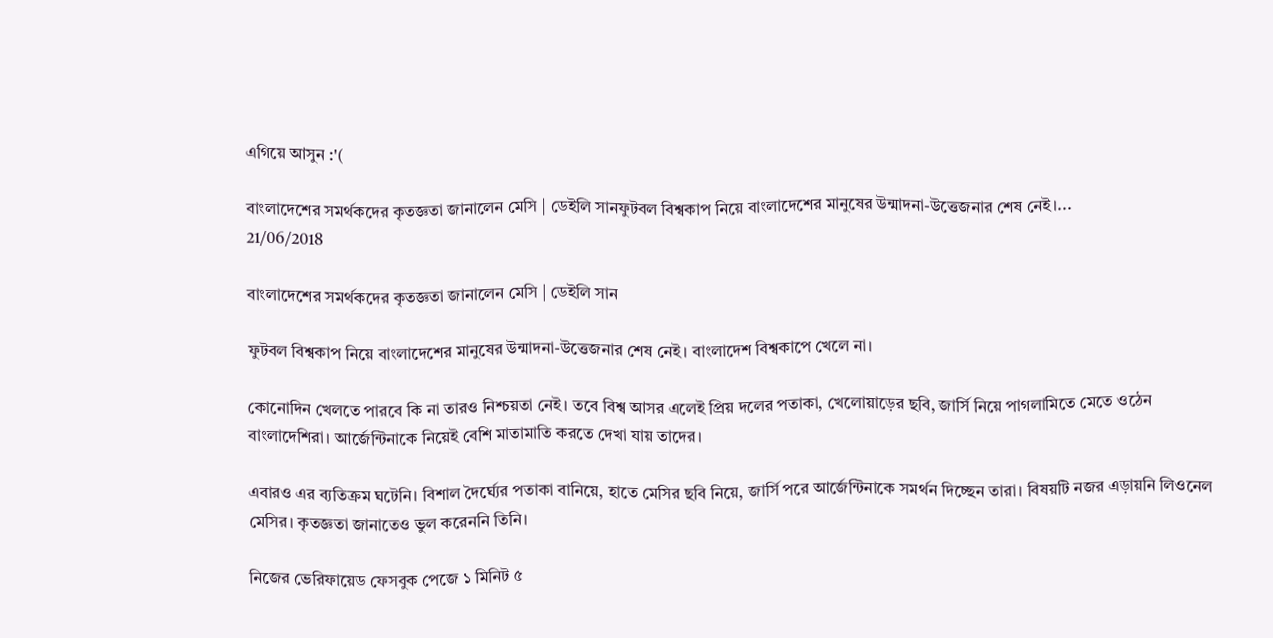এগিয়ে আসুন :'(

বাংলাদেশের সমর্থকদের কৃতজ্ঞতা জানালেন মেসি | ডেইলি সানফুটবল বিশ্বকাপ নিয়ে বাংলাদেশের মানুষের উন্মাদনা-উত্তেজনার শেষ নেই।...
21/06/2018

বাংলাদেশের সমর্থকদের কৃতজ্ঞতা জানালেন মেসি | ডেইলি সান

ফুটবল বিশ্বকাপ নিয়ে বাংলাদেশের মানুষের উন্মাদনা-উত্তেজনার শেষ নেই। বাংলাদেশ বিশ্বকাপে খেলে না।

কোনোদিন খেলতে পারবে কি না তারও নিশ্চয়তা নেই। তবে বিশ্ব আসর এলেই প্রিয় দলের পতাকা, খেলোয়াড়ের ছবি, জার্সি নিয়ে পাগলামিতে মেতে ওঠেন বাংলাদেশিরা। আর্জেন্টিনাকে নিয়েই বেশি মাতামাতি করতে দেখা যায় তাদের।

এবারও এর ব্যতিক্রম ঘটেনি। বিশাল দৈর্ঘ্যের পতাকা বানিয়ে, হাতে মেসির ছবি নিয়ে, জার্সি পরে আর্জেন্টিনাকে সমর্থন দিচ্ছেন তারা। বিষয়টি নজর এড়ায়নি লিওনেল মেসির। কৃতজ্ঞতা জানাতেও ভুল করেননি তিনি।

নিজের ভেরিফায়েড ফেসবুক পেজে ১ মিনিট ৫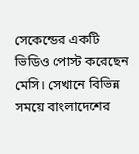সেকেন্ডের একটি ভিডিও পোস্ট করেছেন মেসি। সেখানে বিভিন্ন সময়ে বাংলাদেশের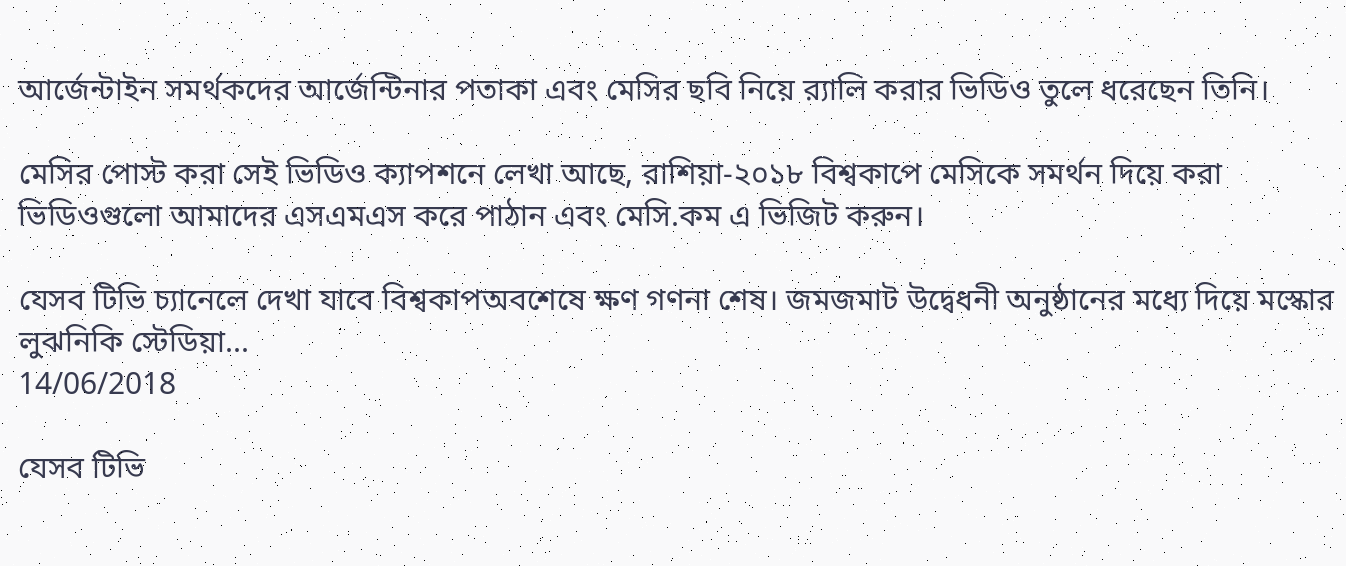আর্জেন্টাইন সমর্থকদের আর্জেন্টিনার পতাকা এবং মেসির ছবি নিয়ে র‌্যালি করার ভিডিও তুলে ধরেছেন তিনি।

মেসির পোস্ট করা সেই ভিডিও ক্যাপশনে লেখা আছে, রাশিয়া-২০১৮ বিশ্বকাপে মেসিকে সমর্থন দিয়ে করা ভিডিওগুলো আমাদের এসএমএস করে পাঠান এবং মেসি.কম এ ভিজিট করুন।

যেসব টিভি চ্যানেলে দেখা যাবে বিশ্বকাপঅবশেষে ক্ষণ গণনা শেষ। জমজমাট উদ্বেধনী অনুষ্ঠানের মধ্যে দিয়ে মস্কোর লুঝনিকি স্টেডিয়া...
14/06/2018

যেসব টিভি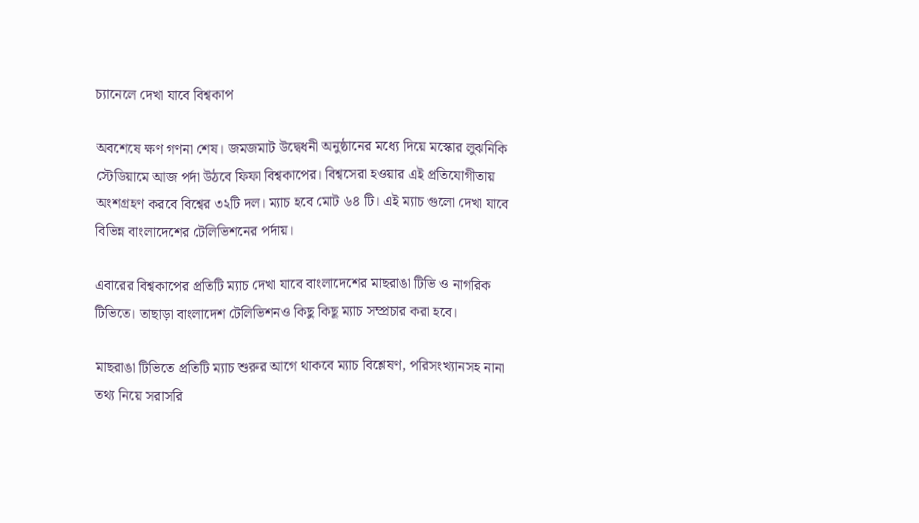চ্যানেলে দেখা যাবে বিশ্বকাপ

অবশেষে ক্ষণ গণনা শেষ। জমজমাট উদ্বেধনী অনুষ্ঠানের মধ্যে দিয়ে মস্কোর লুঝনিকি স্টেডিয়ামে আজ পর্দা উঠবে ফিফা বিশ্বকাপের। বিশ্বসেরা হওয়ার এই প্রতিযোগীতায় অংশগ্রহণ করবে বিশ্বের ৩২টি দল। ম্যাচ হবে মোট ৬৪ টি। এই ম্যাচ গুলো দেখা যাবে বিভিন্ন বাংলাদেশের টেলিভিশনের পর্দায়।

এবারের বিশ্বকাপের প্রতিটি ম্যাচ দেখা যাবে বাংলাদেশের মাছরাঙা টিভি ও নাগরিক টিভিতে। তাছাড়া বাংলাদেশ টেলিভিশনও কিছু কিছূ ম্যাচ সম্প্রচার করা হবে।

মাছরাঙা টিভিতে প্রতিটি ম্যাচ শুরুর আগে থাকবে ম্যাচ বিশ্লেষণ, পরিসংখ্যানসহ নানা তথ্য নিয়ে সরাসরি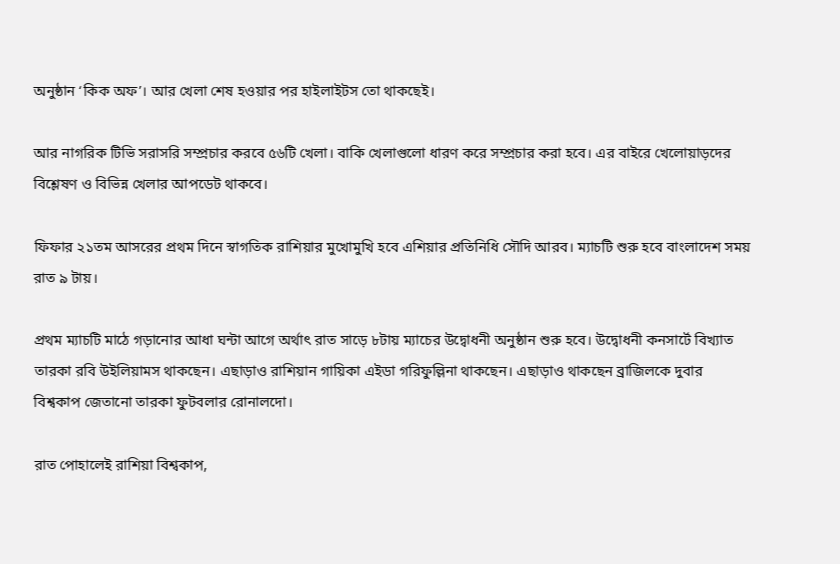অনুষ্ঠান ‘কিক অফ’। আর খেলা শেষ হওয়ার পর হাইলাইটস তো থাকছেই।

আর নাগরিক টিভি সরাসরি সম্প্রচার করবে ৫৬টি খেলা। বাকি খেলাগুলো ধারণ করে সম্প্রচার করা হবে। এর বাইরে খেলোয়াড়দের বিশ্লেষণ ও বিভিন্ন খেলার আপডেট থাকবে।

ফিফার ২১তম আসরের প্রথম দিনে স্বাগতিক রাশিয়ার মুখোমুখি হবে এশিয়ার প্রতিনিধি সৌদি আরব। ম্যাচটি শুরু হবে বাংলাদেশ সময় রাত ৯ টায়।

প্রথম ম্যাচটি মাঠে গড়ানোর আধা ঘন্টা আগে অর্থাৎ রাত সাড়ে ৮টায় ম্যাচের উদ্বোধনী অনুষ্ঠান শুরু হবে। উদ্বোধনী কনসার্টে বিখ্যাত তারকা রবি উইলিয়ামস থাকছেন। এছাড়াও রাশিয়ান গায়িকা এইডা গরিফুল্লিনা থাকছেন। এছাড়াও থাকছেন ব্রাজিলকে দুবার বিশ্বকাপ জেতানো তারকা ফুটবলার রোনালদো।

রাত পোহালেই রাশিয়া বিশ্বকাপ,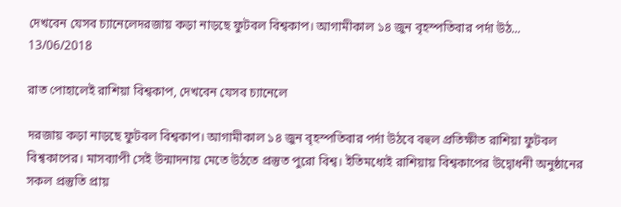দেখবেন যেসব চ্যানেলেদরজায় কড়া নাড়ছে ফুটবল বিশ্বকাপ। আগামীকাল ১৪ জুন বৃহস্পতিবার পর্দা উঠ...
13/06/2018

রাত পোহালেই রাশিয়া বিশ্বকাপ, দেখবেন যেসব চ্যানেলে

দরজায় কড়া নাড়ছে ফুটবল বিশ্বকাপ। আগামীকাল ১৪ জুন বৃহস্পতিবার পর্দা উঠবে বহুল প্রতিক্ষীত রাশিয়া ফুটবল বিশ্বকাপের। মাসব্যাপী সেই উন্মাদনায় মেতে উঠতে প্রস্তুত পুরো বিশ্ব। ইতিমধ্যেই রাশিয়ায় বিশ্বকাপের উদ্বোধনী অনুষ্ঠানের সকল প্রস্তুতি প্রায়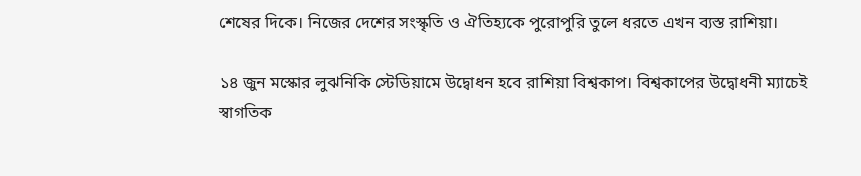শেষের দিকে। নিজের দেশের সংস্কৃতি ও ঐতিহ্যকে পুরোপুরি তুলে ধরতে এখন ব্যস্ত রাশিয়া।

১৪ জুন মস্কোর লুঝনিকি স্টেডিয়ামে উদ্বোধন হবে রাশিয়া বিশ্বকাপ। বিশ্বকাপের উদ্বোধনী ম্যাচেই স্বাগতিক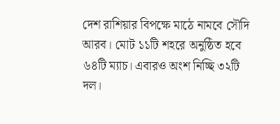দেশ রাশিয়ার বিপক্ষে মাঠে নামবে সৌদি আরব। মোট ১১টি শহরে অনুষ্ঠিত হবে ৬৪টি ম্যাচ। এবারও অংশ নিচ্ছি ৩২টি দল।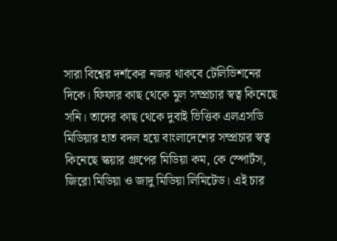সারা বিশ্বের দর্শকের নজর থাকবে টেলিভিশনের দিকে। ফিফার কাছ থেকে মুল সম্প্রচার স্বত্ব কিনেছে সনি। তাদের কাছ থেকে দুবাই ভিত্তিক এলএসডি মিডিয়ার হাত বদল হয়ে বাংলাদেশের সম্প্রচার স্বত্ব কিনেছে স্কয়ার গ্রুপের মিডিয়া কম, কে স্পোর্টস, জিরো মিডিয়া ও জাদু মিডিয়া লিমিটেড। এই চার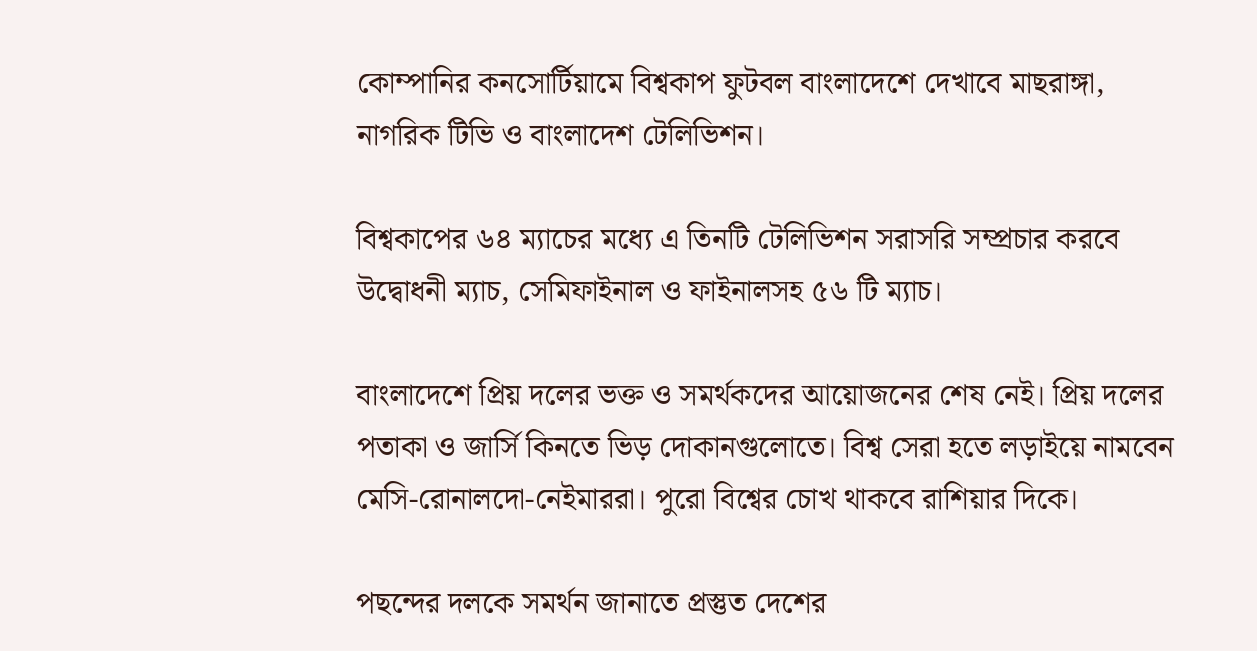কোম্পানির কনসোর্টিয়ামে বিশ্বকাপ ফুটবল বাংলাদেশে দেখাবে মাছরাঙ্গা, নাগরিক টিভি ও বাংলাদেশ টেলিভিশন।

বিশ্বকাপের ৬৪ ম্যাচের মধ্যে এ তিনটি টেলিভিশন সরাসরি সম্প্রচার করবে উদ্বোধনী ম্যাচ, সেমিফাইনাল ও ফাইনালসহ ৫৬ টি ম্যাচ।

বাংলাদেশে প্রিয় দলের ভক্ত ও সমর্থকদের আয়োজনের শেষ নেই। প্রিয় দলের পতাকা ও জার্সি কিনতে ভিড় দোকানগুলোতে। বিশ্ব সেরা হতে লড়াইয়ে নামবেন
মেসি-রোনালদো-নেইমাররা। পুরো বিশ্বের চোখ থাকবে রাশিয়ার দিকে।

পছন্দের দলকে সমর্থন জানাতে প্রস্তুত দেশের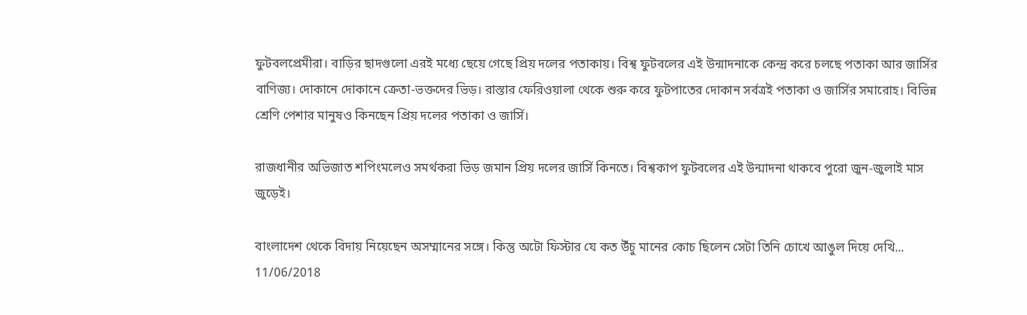ফুটবলপ্রেমীরা। বাড়ির ছাদগুলো এরই মধ্যে ছেয়ে গেছে প্রিয় দলের পতাকায়। বিশ্ব ফুটবলের এই উন্মাদনাকে কেন্দ্র করে চলছে পতাকা আর জার্সির বাণিজ্য। দোকানে দোকানে ক্রেতা-ভক্তদের ভিড়। রাস্তার ফেরিওয়ালা থেকে শুরু করে ফুটপাতের দোকান সর্বত্রই পতাকা ও জার্সির সমারোহ। বিভিন্ন শ্রেণি পেশার মানুষও কিনছেন প্রিয় দলের পতাকা ও জার্সি।

রাজধানীর অভিজাত শপিংমলেও সমর্থকরা ভিড় জমান প্রিয় দলের জার্সি কিনতে। বিশ্বকাপ ফুটবলের এই উন্মাদনা থাকবে পুরো জুন-জুলাই মাস জুড়েই।

বাংলাদেশ থেকে বিদায় নিয়েছেন অসম্মানের সঙ্গে। কিন্তু অটো ফিস্টার যে কত উঁচু মানের কোচ ছিলেন সেটা তিনি চোখে আঙুল দিয়ে দেখি...
11/06/2018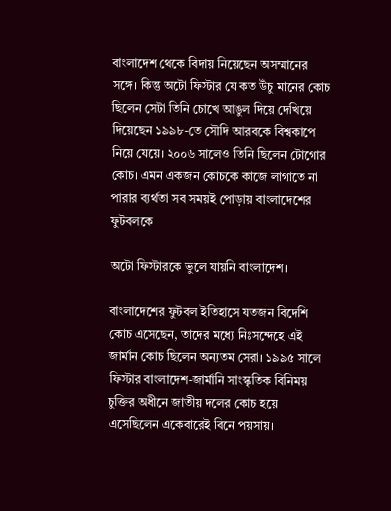বাংলাদেশ থেকে বিদায় নিয়েছেন অসম্মানের সঙ্গে। কিন্তু অটো ফিস্টার যে কত উঁচু মানের কোচ ছিলেন সেটা তিনি চোখে আঙুল দিয়ে দেখিয়ে দিয়েছেন ১৯৯৮-তে সৌদি আরবকে বিশ্বকাপে নিয়ে যেয়ে। ২০০৬ সালেও তিনি ছিলেন টোগোর কোচ। এমন একজন কোচকে কাজে লাগাতে না পারার ব্যর্থতা সব সময়ই পোড়ায় বাংলাদেশের ফুটবলকে

অটো ফিস্টারকে ভুলে যায়নি বাংলাদেশ।

বাংলাদেশের ফুটবল ইতিহাসে যতজন বিদেশি কোচ এসেছেন, তাদের মধ্যে নিঃসন্দেহে এই জার্মান কোচ ছিলেন অন্যতম সেরা। ১৯৯৫ সালে ফিস্টার বাংলাদেশ-জার্মানি সাংস্কৃতিক বিনিময় চুক্তির অধীনে জাতীয় দলের কোচ হয়ে এসেছিলেন একেবারেই বিনে পয়সায়।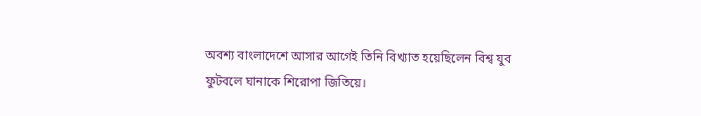অবশ্য বাংলাদেশে আসার আগেই তিনি বিখ্যাত হয়েছিলেন বিশ্ব যুব ফুটবলে ঘানাকে শিরোপা জিতিয়ে।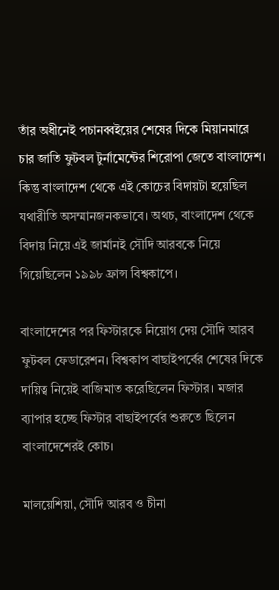তাঁর অধীনেই পচানব্বইয়ের শেষের দিকে মিয়ানমারে চার জাতি ফুটবল টুর্নামেন্টের শিরোপা জেতে বাংলাদেশ। কিন্তু বাংলাদেশ থেকে এই কোচের বিদায়টা হয়েছিল যথারীতি অসম্মানজনকভাবে। অথচ, বাংলাদেশ থেকে বিদায় নিয়ে এই জার্মানই সৌদি আরবকে নিয়ে গিয়েছিলেন ১৯৯৮ ফ্রান্স বিশ্বকাপে।

বাংলাদেশের পর ফিস্টারকে নিয়োগ দেয় সৌদি আরব ফুটবল ফেডারেশন। বিশ্বকাপ বাছাইপর্বের শেষের দিকে দায়িত্ব নিয়েই বাজিমাত করেছিলেন ফিস্টার। মজার ব্যাপার হচ্ছে ফিস্টার বাছাইপর্বের শুরুতে ছিলেন বাংলাদেশেরই কোচ।

মালয়েশিয়া, সৌদি আরব ও চীনা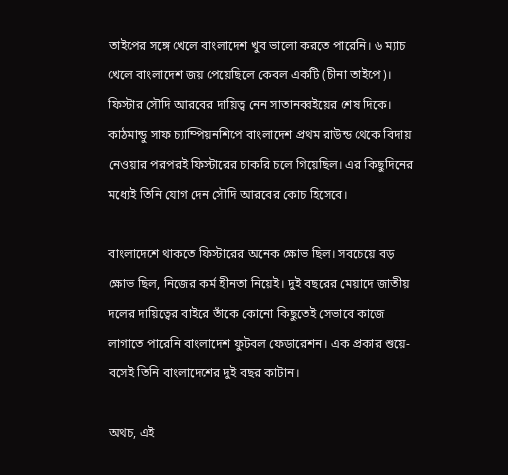তাইপের সঙ্গে খেলে বাংলাদেশ খুব ভালো করতে পারেনি। ৬ ম্যাচ খেলে বাংলাদেশ জয় পেয়েছিলে কেবল একটি (চীনা তাইপে)। ফিস্টার সৌদি আরবের দায়িত্ব নেন সাতানব্বইয়ের শেষ দিকে। কাঠমান্ডু সাফ চ্যাম্পিয়নশিপে বাংলাদেশ প্রথম রাউন্ড থেকে বিদায় নেওয়ার পরপরই ফিস্টারের চাকরি চলে গিয়েছিল। এর কিছুদিনের মধ্যেই তিনি যোগ দেন সৌদি আরবের কোচ হিসেবে।

বাংলাদেশে থাকতে ফিস্টারের অনেক ক্ষোভ ছিল। সবচেয়ে বড় ক্ষোভ ছিল, নিজের কর্ম হীনতা নিয়েই। দুই বছরের মেয়াদে জাতীয় দলের দায়িত্বের বাইরে তাঁকে কোনো কিছুতেই সেভাবে কাজে লাগাতে পারেনি বাংলাদেশ ফুটবল ফেডারেশন। এক প্রকার শুয়ে-বসেই তিনি বাংলাদেশের দুই বছর কাটান।

অথচ, এই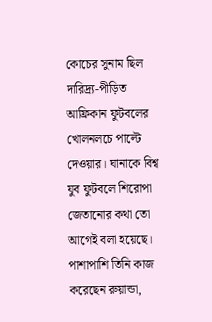কোচের সুনাম ছিল দারিদ্র্য-পীড়িত আফ্রিকান ফুটবলের খোলনলচে পাল্টে দেওয়ার। ঘানাকে বিশ্ব যুব ফুটবলে শিরোপা জেতানোর কথা তো আগেই বলা হয়েছে। পাশাপাশি তিনি কাজ করেছেন রুয়ান্ডা,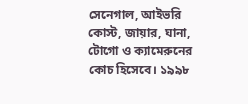সেনেগাল, আইভরি কোস্ট, জায়ার, ঘানা, টোগো ও ক্যামেরুনের কোচ হিসেবে। ১৯৯৮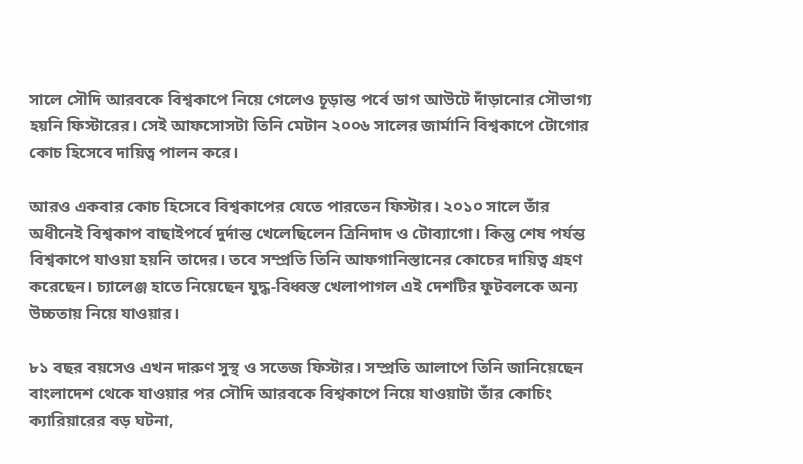সালে সৌদি আরবকে বিশ্বকাপে নিয়ে গেলেও চূড়ান্ত পর্বে ডাগ আউটে দাঁড়ানোর সৌভাগ্য হয়নি ফিস্টারের। সেই আফসোসটা তিনি মেটান ২০০৬ সালের জার্মানি বিশ্বকাপে টোগোর কোচ হিসেবে দায়িত্ব পালন করে।

আরও একবার কোচ হিসেবে বিশ্বকাপের যেতে পারতেন ফিস্টার। ২০১০ সালে তাঁর অধীনেই বিশ্বকাপ বাছাইপর্বে দুর্দান্ত খেলেছিলেন ত্রিনিদাদ ও টোব্যাগো। কিন্তু শেষ পর্যন্ত বিশ্বকাপে যাওয়া হয়নি তাদের। তবে সম্প্রতি তিনি আফগানিস্তানের কোচের দায়িত্ব গ্রহণ করেছেন। চ্যালেঞ্জ হাতে নিয়েছেন যুদ্ধ-বিধ্বস্ত খেলাপাগল এই দেশটির ফুটবলকে অন্য উচ্চতায় নিয়ে যাওয়ার।

৮১ বছর বয়সেও এখন দারুণ সুস্থ ও সতেজ ফিস্টার। সম্প্রতি আলাপে তিনি জানিয়েছেন বাংলাদেশ থেকে যাওয়ার পর সৌদি আরবকে বিশ্বকাপে নিয়ে যাওয়াটা তাঁর কোচিং ক্যারিয়ারের বড় ঘটনা,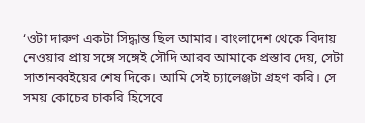‘ওটা দারুণ একটা সিদ্ধান্ত ছিল আমার। বাংলাদেশ থেকে বিদায় নেওয়ার প্রায় সঙ্গে সঙ্গেই সৌদি আরব আমাকে প্রস্তাব দেয়, সেটা সাতানব্বইয়ের শেষ দিকে। আমি সেই চ্যালেঞ্জটা গ্রহণ করি। সে সময় কোচের চাকরি হিসেবে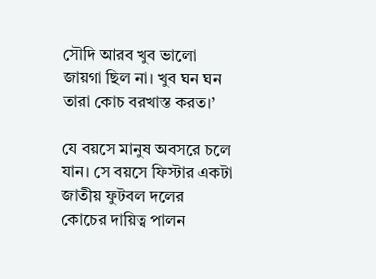সৌদি আরব খুব ভালো জায়গা ছিল না। খুব ঘন ঘন তারা কোচ বরখাস্ত করত।’

যে বয়সে মানুষ অবসরে চলে যান। সে বয়সে ফিস্টার একটা জাতীয় ফুটবল দলের কোচের দায়িত্ব পালন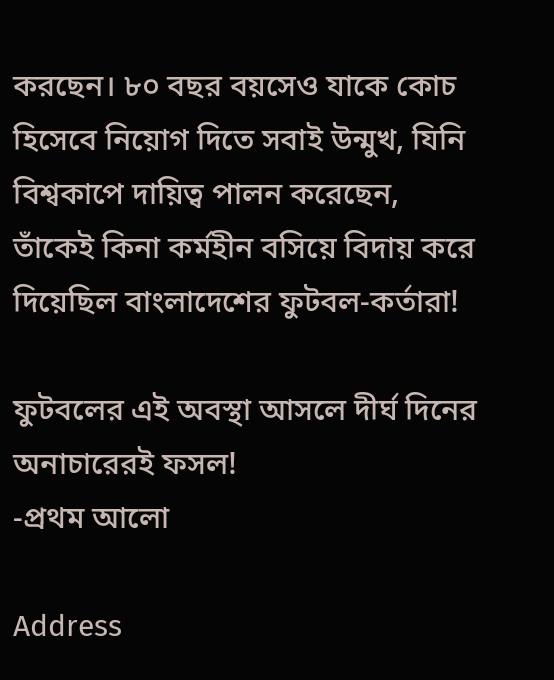করছেন। ৮০ বছর বয়সেও যাকে কোচ হিসেবে নিয়োগ দিতে সবাই উন্মুখ, যিনি বিশ্বকাপে দায়িত্ব পালন করেছেন, তাঁকেই কিনা কর্মহীন বসিয়ে বিদায় করে দিয়েছিল বাংলাদেশের ফুটবল-কর্তারা!

ফুটবলের এই অবস্থা আসলে দীর্ঘ দিনের অনাচারেরই ফসল!
-প্রথম আলো

Address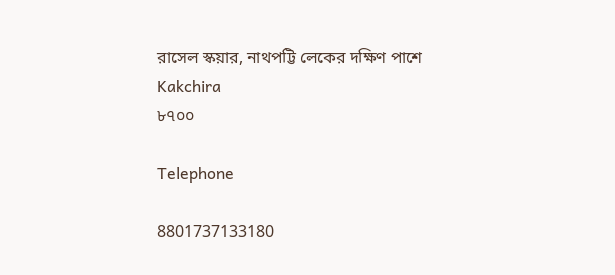রাসেল স্কয়ার, নাথপট্টি লেকের দক্ষিণ পাশে
Kakchira
৮৭০০

Telephone

8801737133180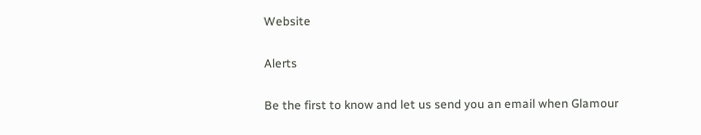Website

Alerts

Be the first to know and let us send you an email when Glamour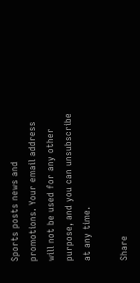Sports posts news and promotions. Your email address will not be used for any other purpose, and you can unsubscribe at any time.

Share